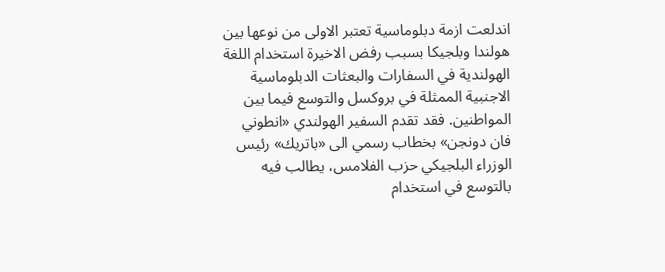اندلعت ازمة دبلوماسية تعتبر الاولى من نوعها بين هولندا وبلجيكا بسبب رفض الاخيرة استخدام اللغة الهولندية في السفارات والبعثات الدبلوماسية الاجنبية الممثلة في بروكسل والتوسع فيما بين المواطنين. فقد تقدم السفير الهولندي «انطوني فان دونجن» بخطاب رسمي الى «باتريك» رئيس الوزراء البلجيكي حزب الفلامس، يطالب فيه بالتوسع في استخدام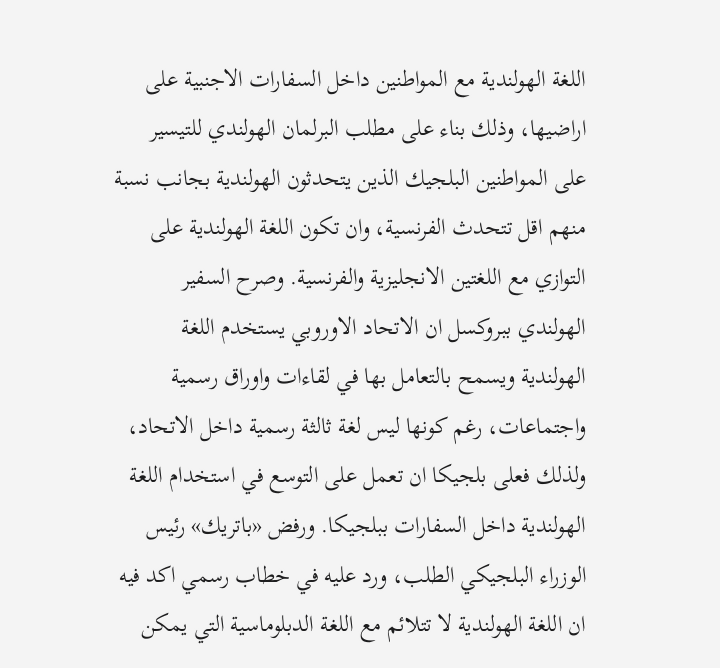اللغة الهولندية مع المواطنين داخل السفارات الاجنبية على اراضيها، وذلك بناء على مطلب البرلمان الهولندي للتيسير على المواطنين البلجيك الذين يتحدثون الهولندية بجانب نسبة منهم اقل تتحدث الفرنسية، وان تكون اللغة الهولندية على التوازي مع اللغتين الانجليزية والفرنسية. وصرح السفير الهولندي ببروكسل ان الاتحاد الاوروبي يستخدم اللغة الهولندية ويسمح بالتعامل بها في لقاءات واوراق رسمية واجتماعات، رغم كونها ليس لغة ثالثة رسمية داخل الاتحاد، ولذلك فعلى بلجيكا ان تعمل على التوسع في استخدام اللغة الهولندية داخل السفارات ببلجيكا. ورفض «باتريك» رئيس الوزراء البلجيكي الطلب، ورد عليه في خطاب رسمي اكد فيه ان اللغة الهولندية لا تتلائم مع اللغة الدبلوماسية التي يمكن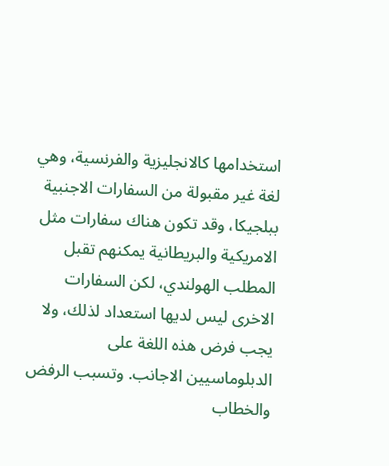استخدامها كالانجليزية والفرنسية، وهي لغة غير مقبولة من السفارات الاجنبية ببلجيكا، وقد تكون هناك سفارات مثل الامريكية والبريطانية يمكنهم تقبل المطلب الهولندي، لكن السفارات الاخرى ليس لديها استعداد لذلك، ولا يجب فرض هذه اللغة على الدبلوماسيين الاجانب. وتسبب الرفض والخطاب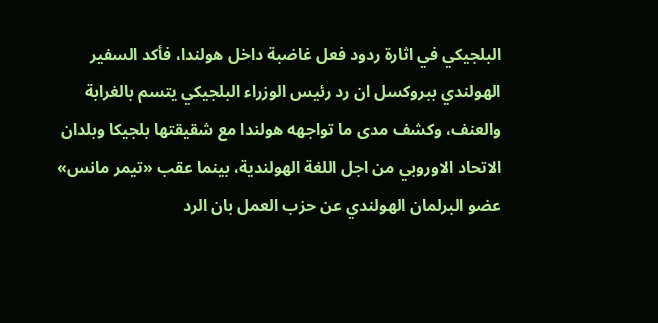البلجيكي في اثارة ردود فعل غاضبة داخل هولندا، فأكد السفير الهولندي ببروكسل ان رد رئيس الوزراء البلجيكي يتسم بالغرابة والعنف، وكشف مدى ما تواجهه هولندا مع شقيقتها بلجيكا وبلدان الاتحاد الاوروبي من اجل اللغة الهولندية، بينما عقب «تيمر مانس» عضو البرلمان الهولندي عن حزب العمل بان الرد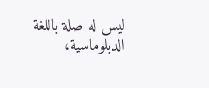ليس له صلة باللغة الدبلوماسية،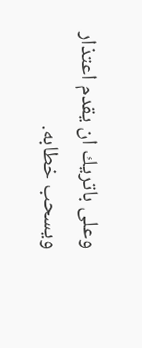وعلى باتريك ان يقدم اعتذار ويسحب خطابه.